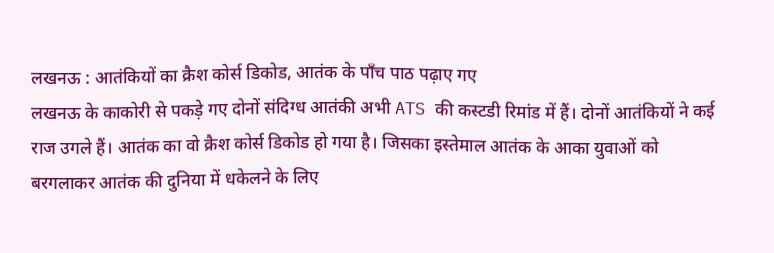लखनऊ : आतंकियों का क्रैश कोर्स डिकोड, आतंक के पाँच पाठ पढ़ाए गए
लखनऊ के काकोरी से पकड़े गए दोनों संदिग्ध आतंकी अभी ATS की कस्टडी रिमांड में हैं। दोनों आतंकियों ने कई राज उगले हैं। आतंक का वो क्रैश कोर्स डिकोड हो गया है। जिसका इस्तेमाल आतंक के आका युवाओं को बरगलाकर आतंक की दुनिया में धकेलने के लिए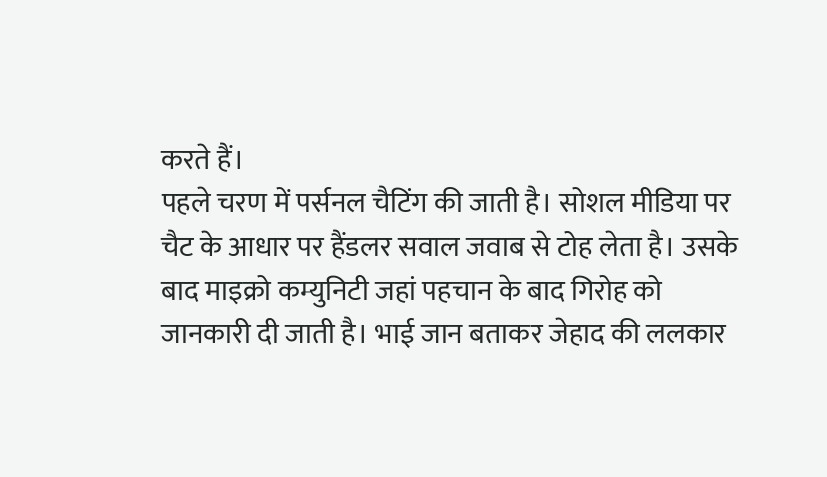करते हैं।
पहले चरण में पर्सनल चैटिंग की जाती है। सोशल मीडिया पर चैट के आधार पर हैंडलर सवाल जवाब से टोह लेता है। उसके बाद माइक्रो कम्युनिटी जहां पहचान के बाद गिरोह को जानकारी दी जाती है। भाई जान बताकर जेहाद की ललकार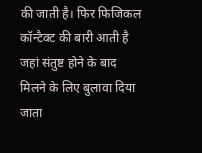की जाती है। फिर फिजिकल कॉन्टैक्ट की बारी आती है जहां संतुष्ट होने के बाद मिलने के लिए बुलावा दिया जाता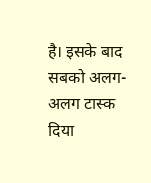है। इसके बाद सबको अलग-अलग टास्क दिया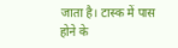जाता है। टास्क में पास होने के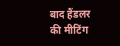बाद हैंडलर की मीटिंग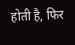होती है, फिर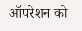ऑपरेशन को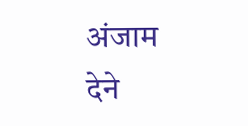अंजाम देने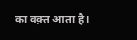का वक़्त आता है।